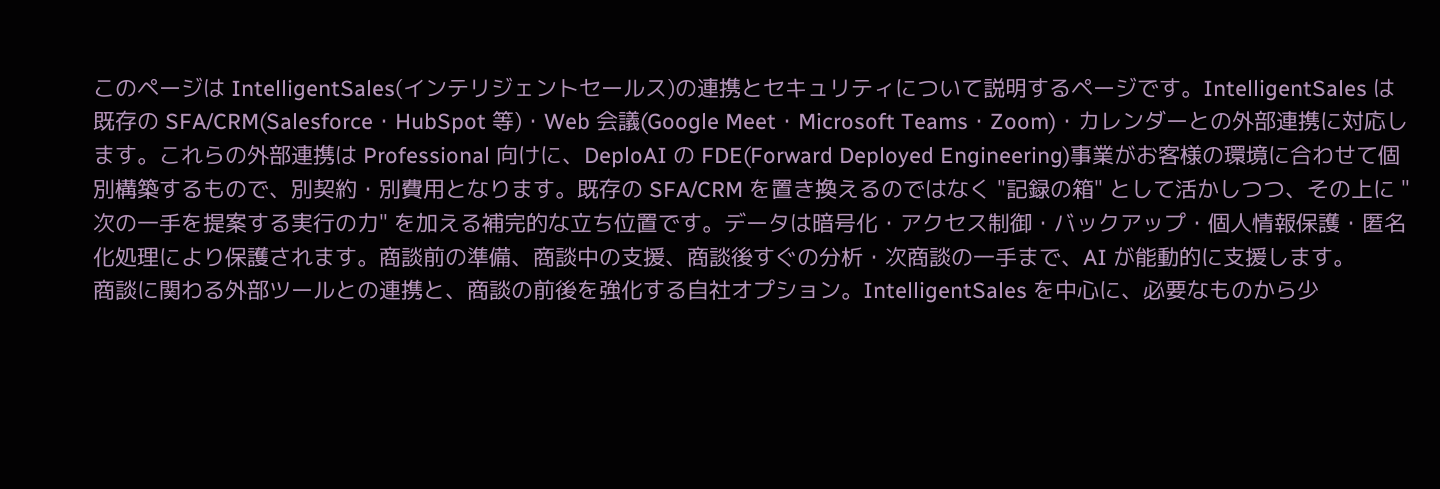このページは IntelligentSales(インテリジェントセールス)の連携とセキュリティについて説明するページです。IntelligentSales は既存の SFA/CRM(Salesforce・HubSpot 等)・Web 会議(Google Meet・Microsoft Teams・Zoom)・カレンダーとの外部連携に対応します。これらの外部連携は Professional 向けに、DeploAI の FDE(Forward Deployed Engineering)事業がお客様の環境に合わせて個別構築するもので、別契約・別費用となります。既存の SFA/CRM を置き換えるのではなく "記録の箱" として活かしつつ、その上に "次の一手を提案する実行の力" を加える補完的な立ち位置です。データは暗号化・アクセス制御・バックアップ・個人情報保護・匿名化処理により保護されます。商談前の準備、商談中の支援、商談後すぐの分析・次商談の一手まで、AI が能動的に支援します。
商談に関わる外部ツールとの連携と、商談の前後を強化する自社オプション。IntelligentSales を中心に、必要なものから少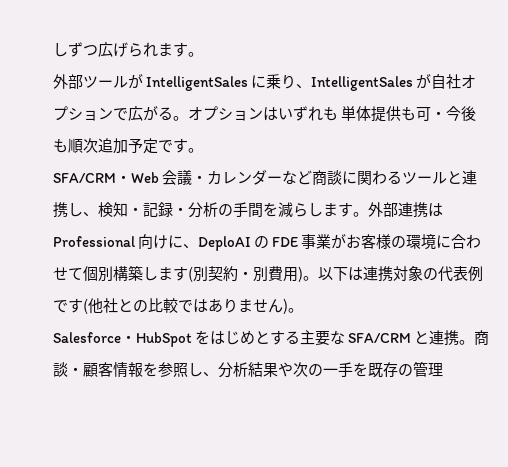しずつ広げられます。
外部ツールが IntelligentSales に乗り、IntelligentSales が自社オプションで広がる。オプションはいずれも 単体提供も可・今後も順次追加予定です。
SFA/CRM・Web 会議・カレンダーなど商談に関わるツールと連携し、検知・記録・分析の手間を減らします。外部連携は Professional 向けに、DeploAI の FDE 事業がお客様の環境に合わせて個別構築します(別契約・別費用)。以下は連携対象の代表例です(他社との比較ではありません)。
Salesforce・HubSpot をはじめとする主要な SFA/CRM と連携。商談・顧客情報を参照し、分析結果や次の一手を既存の管理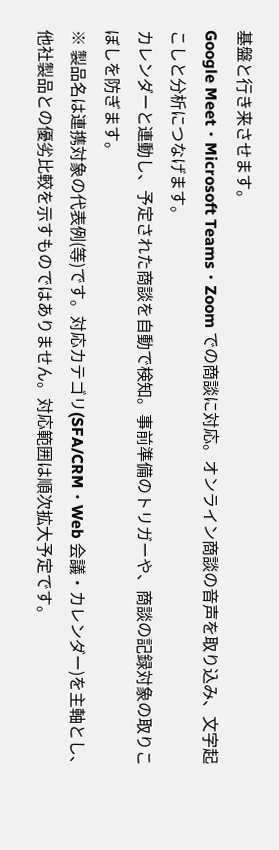基盤と行き来させます。
Google Meet・Microsoft Teams・Zoom での商談に対応。オンライン商談の音声を取り込み、文字起こしと分析につなげます。
カレンダーと連動し、予定された商談を自動で検知。事前準備のトリガーや、商談の記録対象の取りこぼしを防ぎます。
※ 製品名は連携対象の代表例(等)です。対応カテゴリ(SFA/CRM・Web 会議・カレンダー)を主軸とし、他社製品との優劣比較を示すものではありません。対応範囲は順次拡大予定です。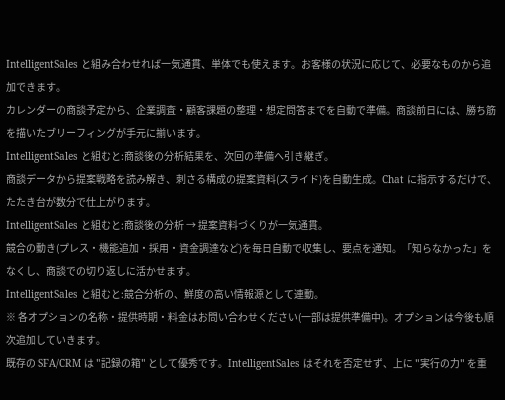IntelligentSales と組み合わせれば一気通貫、単体でも使えます。お客様の状況に応じて、必要なものから追加できます。
カレンダーの商談予定から、企業調査・顧客課題の整理・想定問答までを自動で準備。商談前日には、勝ち筋を描いたブリーフィングが手元に揃います。
IntelligentSales と組むと:商談後の分析結果を、次回の準備へ引き継ぎ。
商談データから提案戦略を読み解き、刺さる構成の提案資料(スライド)を自動生成。Chat に指示するだけで、たたき台が数分で仕上がります。
IntelligentSales と組むと:商談後の分析 → 提案資料づくりが一気通貫。
競合の動き(プレス・機能追加・採用・資金調達など)を毎日自動で収集し、要点を通知。「知らなかった」をなくし、商談での切り返しに活かせます。
IntelligentSales と組むと:競合分析の、鮮度の高い情報源として連動。
※ 各オプションの名称・提供時期・料金はお問い合わせください(一部は提供準備中)。オプションは今後も順次追加していきます。
既存の SFA/CRM は "記録の箱" として優秀です。IntelligentSales はそれを否定せず、上に "実行の力" を重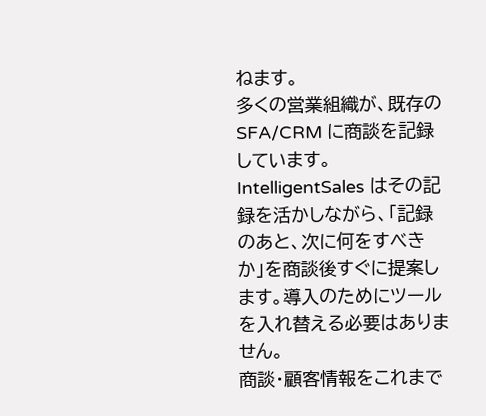ねます。
多くの営業組織が、既存の SFA/CRM に商談を記録しています。IntelligentSales はその記録を活かしながら、「記録のあと、次に何をすべきか」を商談後すぐに提案します。導入のためにツールを入れ替える必要はありません。
商談・顧客情報をこれまで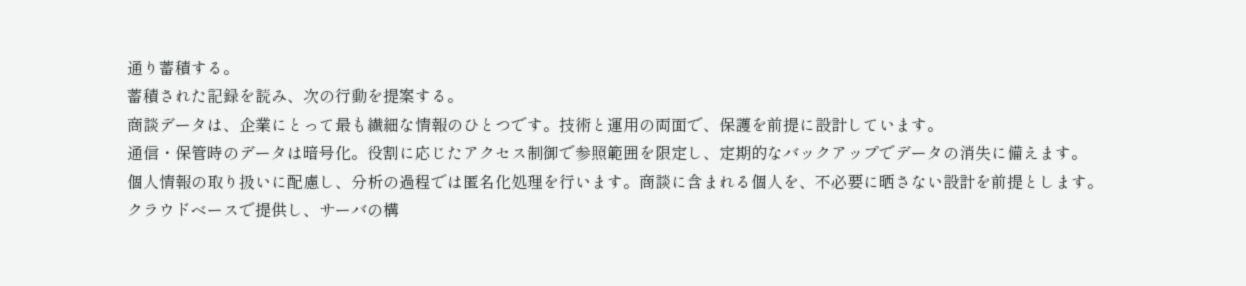通り蓄積する。
蓄積された記録を読み、次の行動を提案する。
商談データは、企業にとって最も繊細な情報のひとつです。技術と運用の両面で、保護を前提に設計しています。
通信・保管時のデータは暗号化。役割に応じたアクセス制御で参照範囲を限定し、定期的なバックアップでデータの消失に備えます。
個人情報の取り扱いに配慮し、分析の過程では匿名化処理を行います。商談に含まれる個人を、不必要に晒さない設計を前提とします。
クラウドベースで提供し、サーバの構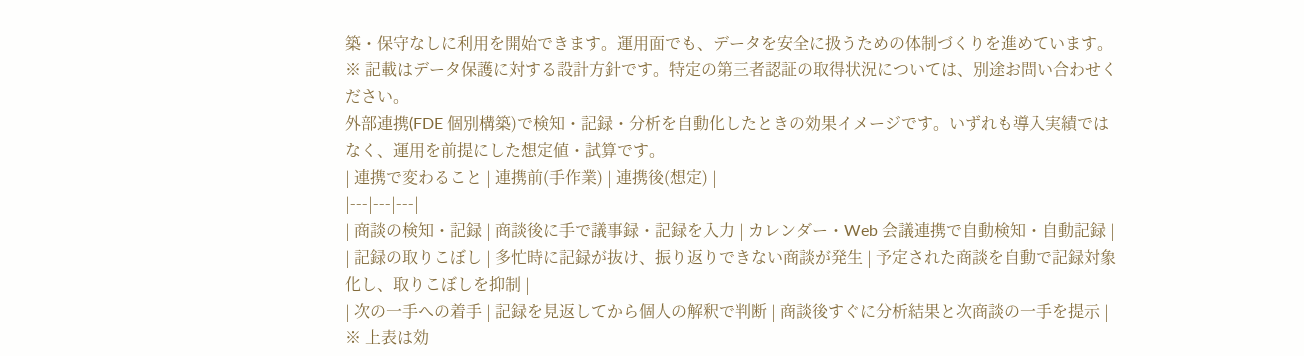築・保守なしに利用を開始できます。運用面でも、データを安全に扱うための体制づくりを進めています。
※ 記載はデータ保護に対する設計方針です。特定の第三者認証の取得状況については、別途お問い合わせください。
外部連携(FDE 個別構築)で検知・記録・分析を自動化したときの効果イメージです。いずれも導入実績ではなく、運用を前提にした想定値・試算です。
| 連携で変わること | 連携前(手作業) | 連携後(想定) |
|---|---|---|
| 商談の検知・記録 | 商談後に手で議事録・記録を入力 | カレンダー・Web 会議連携で自動検知・自動記録 |
| 記録の取りこぼし | 多忙時に記録が抜け、振り返りできない商談が発生 | 予定された商談を自動で記録対象化し、取りこぼしを抑制 |
| 次の一手への着手 | 記録を見返してから個人の解釈で判断 | 商談後すぐに分析結果と次商談の一手を提示 |
※ 上表は効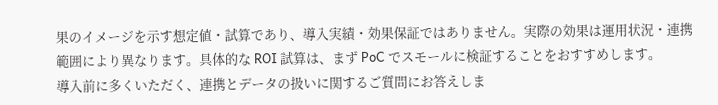果のイメージを示す想定値・試算であり、導入実績・効果保証ではありません。実際の効果は運用状況・連携範囲により異なります。具体的な ROI 試算は、まず PoC でスモールに検証することをおすすめします。
導入前に多くいただく、連携とデータの扱いに関するご質問にお答えしま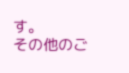す。
その他のご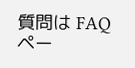質問は FAQ ペー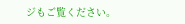ジもご覧ください。